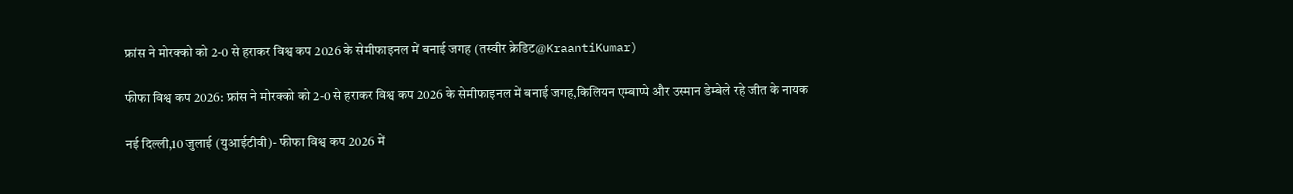फ्रांस ने मोरक्को को 2-0 से हराकर विश्व कप 2026 के सेमीफाइनल में बनाई जगह (तस्वीर क्रेडिट@KraantiKumar)

फीफा विश्व कप 2026: फ्रांस ने मोरक्को को 2-0 से हराकर विश्व कप 2026 के सेमीफाइनल में बनाई जगह,किलियन एम्बाप्पे और उस्मान डेम्बेले रहे जीत के नायक

नई दिल्ली,10 जुलाई (युआईटीवी)- फीफा विश्व कप 2026 में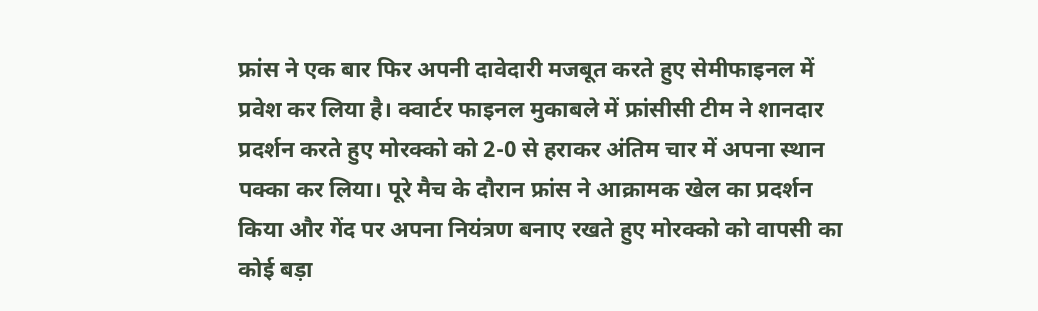फ्रांस ने एक बार फिर अपनी दावेदारी मजबूत करते हुए सेमीफाइनल में प्रवेश कर लिया है। क्वार्टर फाइनल मुकाबले में फ्रांसीसी टीम ने शानदार प्रदर्शन करते हुए मोरक्को को 2-0 से हराकर अंतिम चार में अपना स्थान पक्का कर लिया। पूरे मैच के दौरान फ्रांस ने आक्रामक खेल का प्रदर्शन किया और गेंद पर अपना नियंत्रण बनाए रखते हुए मोरक्को को वापसी का कोई बड़ा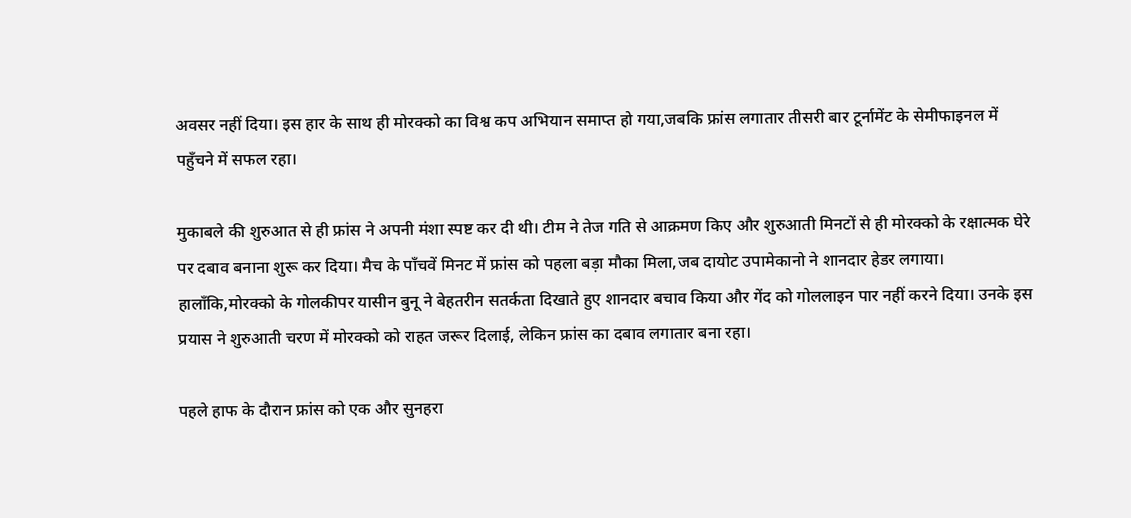अवसर नहीं दिया। इस हार के साथ ही मोरक्को का विश्व कप अभियान समाप्त हो गया,जबकि फ्रांस लगातार तीसरी बार टूर्नामेंट के सेमीफाइनल में पहुँचने में सफल रहा।

मुकाबले की शुरुआत से ही फ्रांस ने अपनी मंशा स्पष्ट कर दी थी। टीम ने तेज गति से आक्रमण किए और शुरुआती मिनटों से ही मोरक्को के रक्षात्मक घेरे पर दबाव बनाना शुरू कर दिया। मैच के पाँचवें मिनट में फ्रांस को पहला बड़ा मौका मिला,जब दायोट उपामेकानो ने शानदार हेडर लगाया। हालाँकि,मोरक्को के गोलकीपर यासीन बुनू ने बेहतरीन सतर्कता दिखाते हुए शानदार बचाव किया और गेंद को गोललाइन पार नहीं करने दिया। उनके इस प्रयास ने शुरुआती चरण में मोरक्को को राहत जरूर दिलाई, लेकिन फ्रांस का दबाव लगातार बना रहा।

पहले हाफ के दौरान फ्रांस को एक और सुनहरा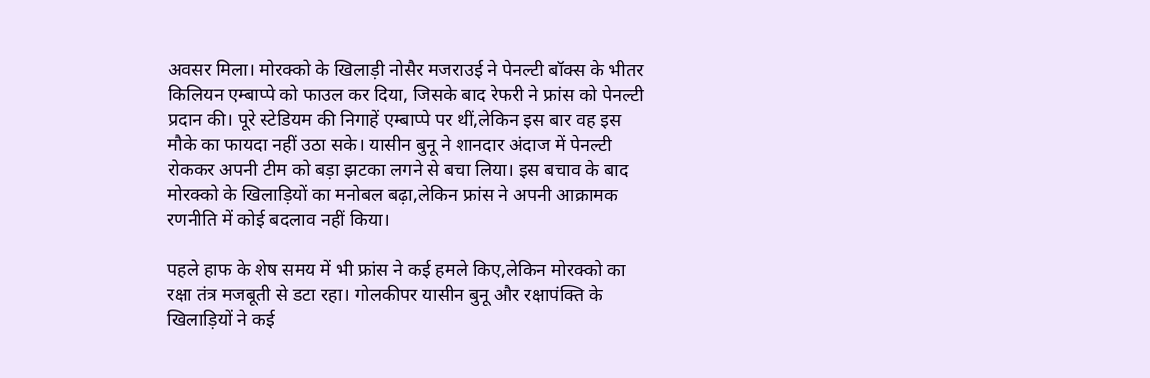अवसर मिला। मोरक्को के खिलाड़ी नोसैर मजराउई ने पेनल्टी बॉक्स के भीतर किलियन एम्बाप्पे को फाउल कर दिया, जिसके बाद रेफरी ने फ्रांस को पेनल्टी प्रदान की। पूरे स्टेडियम की निगाहें एम्बाप्पे पर थीं,लेकिन इस बार वह इस मौके का फायदा नहीं उठा सके। यासीन बुनू ने शानदार अंदाज में पेनल्टी रोककर अपनी टीम को बड़ा झटका लगने से बचा लिया। इस बचाव के बाद मोरक्को के खिलाड़ियों का मनोबल बढ़ा,लेकिन फ्रांस ने अपनी आक्रामक रणनीति में कोई बदलाव नहीं किया।

पहले हाफ के शेष समय में भी फ्रांस ने कई हमले किए,लेकिन मोरक्को का रक्षा तंत्र मजबूती से डटा रहा। गोलकीपर यासीन बुनू और रक्षापंक्ति के खिलाड़ियों ने कई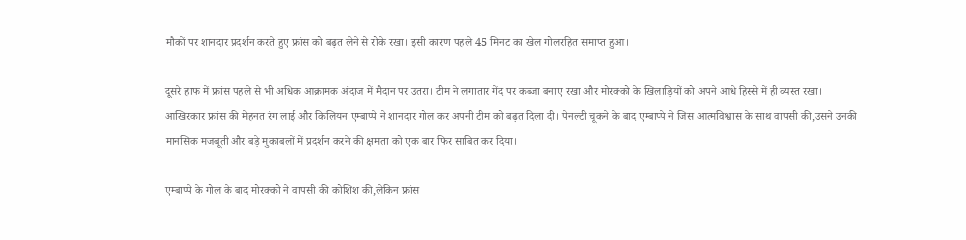मौकों पर शानदार प्रदर्शन करते हुए फ्रांस को बढ़त लेने से रोके रखा। इसी कारण पहले 45 मिनट का खेल गोलरहित समाप्त हुआ।

दूसरे हाफ में फ्रांस पहले से भी अधिक आक्रामक अंदाज में मैदान पर उतरा। टीम ने लगातार गेंद पर कब्जा बनाए रखा और मोरक्को के खिलाड़ियों को अपने आधे हिस्से में ही व्यस्त रखा। आखिरकार फ्रांस की मेहनत रंग लाई और किलियन एम्बाप्पे ने शानदार गोल कर अपनी टीम को बढ़त दिला दी। पेनल्टी चूकने के बाद एम्बाप्पे ने जिस आत्मविश्वास के साथ वापसी की,उसने उनकी मानसिक मजबूती और बड़े मुकाबलों में प्रदर्शन करने की क्षमता को एक बार फिर साबित कर दिया।

एम्बाप्पे के गोल के बाद मोरक्को ने वापसी की कोशिश की,लेकिन फ्रांस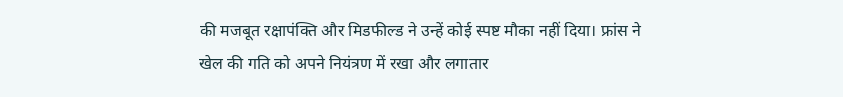की मजबूत रक्षापंक्ति और मिडफील्ड ने उन्हें कोई स्पष्ट मौका नहीं दिया। फ्रांस ने खेल की गति को अपने नियंत्रण में रखा और लगातार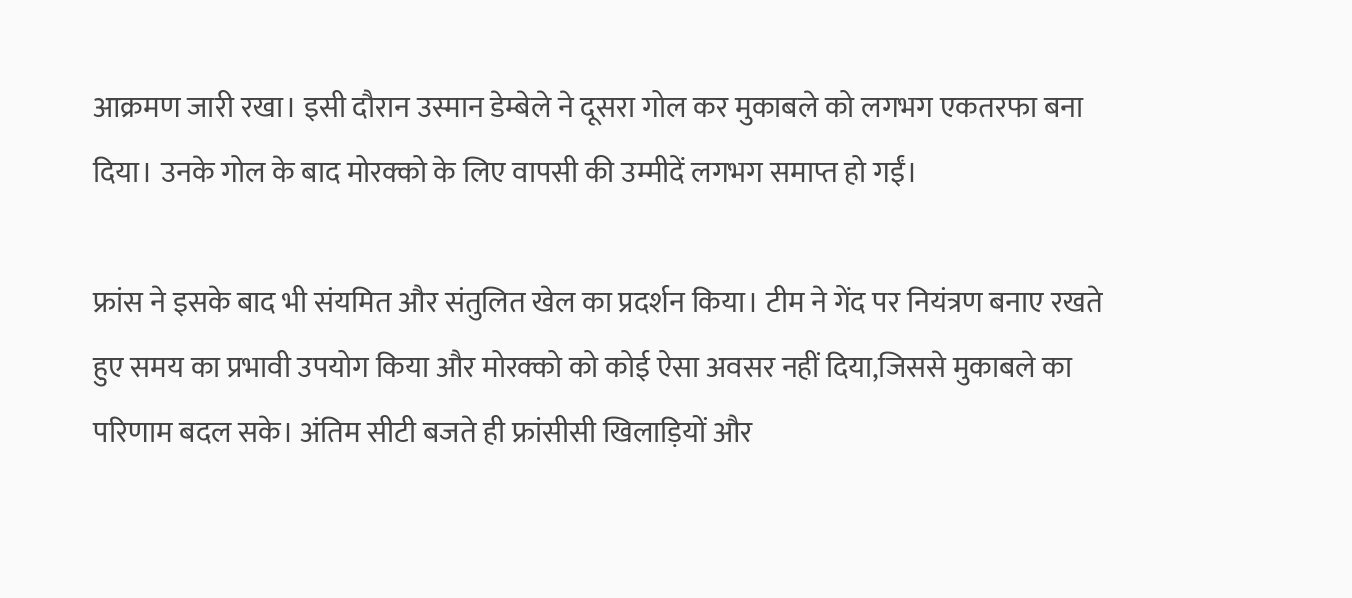आक्रमण जारी रखा। इसी दौरान उस्मान डेम्बेले ने दूसरा गोल कर मुकाबले को लगभग एकतरफा बना दिया। उनके गोल के बाद मोरक्को के लिए वापसी की उम्मीदें लगभग समाप्त हो गईं।

फ्रांस ने इसके बाद भी संयमित और संतुलित खेल का प्रदर्शन किया। टीम ने गेंद पर नियंत्रण बनाए रखते हुए समय का प्रभावी उपयोग किया और मोरक्को को कोई ऐसा अवसर नहीं दिया,जिससे मुकाबले का परिणाम बदल सके। अंतिम सीटी बजते ही फ्रांसीसी खिलाड़ियों और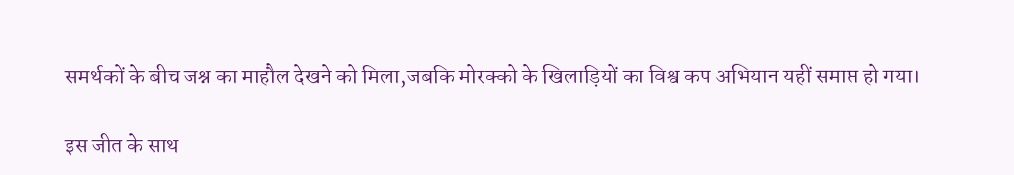समर्थकों के बीच जश्न का माहौल देखने को मिला,जबकि मोरक्को के खिलाड़ियों का विश्व कप अभियान यहीं समाप्त हो गया।

इस जीत के साथ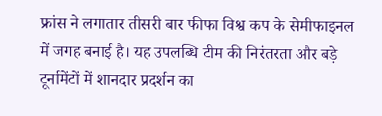फ्रांस ने लगातार तीसरी बार फीफा विश्व कप के सेमीफाइनल में जगह बनाई है। यह उपलब्धि टीम की निरंतरता और बड़े टूर्नामेंटों में शानदार प्रदर्शन का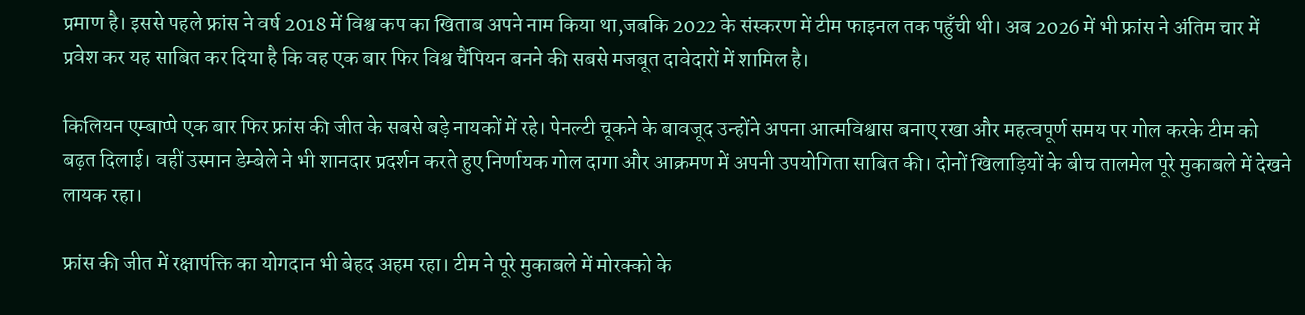प्रमाण है। इससे पहले फ्रांस ने वर्ष 2018 में विश्व कप का खिताब अपने नाम किया था,जबकि 2022 के संस्करण में टीम फाइनल तक पहुँची थी। अब 2026 में भी फ्रांस ने अंतिम चार में प्रवेश कर यह साबित कर दिया है कि वह एक बार फिर विश्व चैंपियन बनने की सबसे मजबूत दावेदारों में शामिल है।

किलियन एम्बाप्पे एक बार फिर फ्रांस की जीत के सबसे बड़े नायकों में रहे। पेनल्टी चूकने के बावजूद उन्होंने अपना आत्मविश्वास बनाए रखा और महत्वपूर्ण समय पर गोल करके टीम को बढ़त दिलाई। वहीं उस्मान डेम्बेले ने भी शानदार प्रदर्शन करते हुए निर्णायक गोल दागा और आक्रमण में अपनी उपयोगिता साबित की। दोनों खिलाड़ियों के बीच तालमेल पूरे मुकाबले में देखने लायक रहा।

फ्रांस की जीत में रक्षापंक्ति का योगदान भी बेहद अहम रहा। टीम ने पूरे मुकाबले में मोरक्को के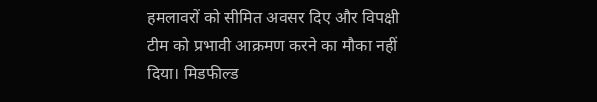हमलावरों को सीमित अवसर दिए और विपक्षी टीम को प्रभावी आक्रमण करने का मौका नहीं दिया। मिडफील्ड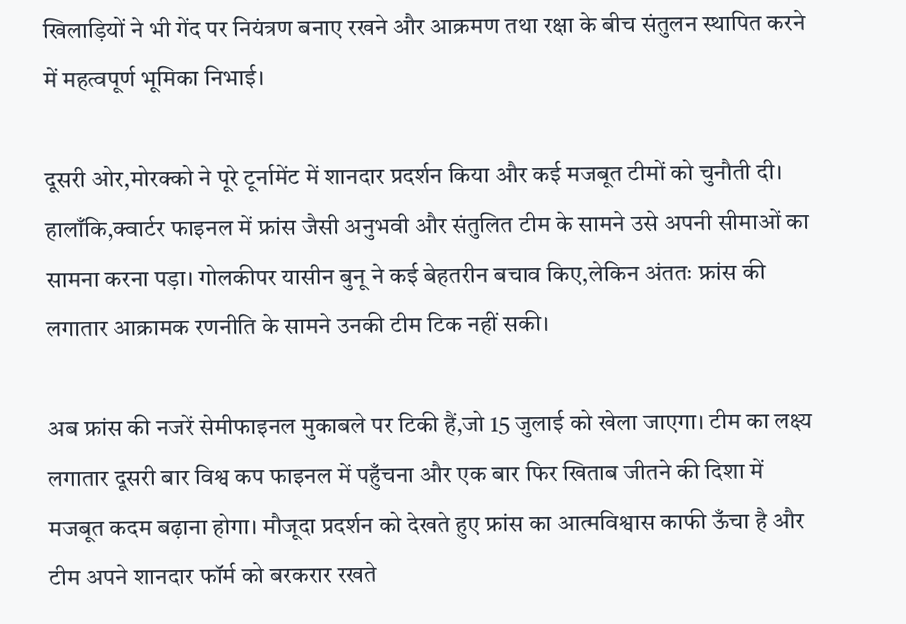खिलाड़ियों ने भी गेंद पर नियंत्रण बनाए रखने और आक्रमण तथा रक्षा के बीच संतुलन स्थापित करने में महत्वपूर्ण भूमिका निभाई।

दूसरी ओर,मोरक्को ने पूरे टूर्नामेंट में शानदार प्रदर्शन किया और कई मजबूत टीमों को चुनौती दी। हालाँकि,क्वार्टर फाइनल में फ्रांस जैसी अनुभवी और संतुलित टीम के सामने उसे अपनी सीमाओं का सामना करना पड़ा। गोलकीपर यासीन बुनू ने कई बेहतरीन बचाव किए,लेकिन अंततः फ्रांस की लगातार आक्रामक रणनीति के सामने उनकी टीम टिक नहीं सकी।

अब फ्रांस की नजरें सेमीफाइनल मुकाबले पर टिकी हैं,जो 15 जुलाई को खेला जाएगा। टीम का लक्ष्य लगातार दूसरी बार विश्व कप फाइनल में पहुँचना और एक बार फिर खिताब जीतने की दिशा में मजबूत कदम बढ़ाना होगा। मौजूदा प्रदर्शन को देखते हुए फ्रांस का आत्मविश्वास काफी ऊँचा है और टीम अपने शानदार फॉर्म को बरकरार रखते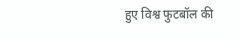हुए विश्व फुटबॉल की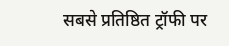सबसे प्रतिष्ठित ट्रॉफी पर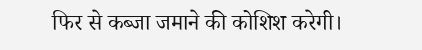फिर से कब्जा जमाने की कोशिश करेगी।